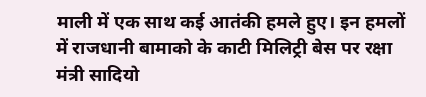माली में एक साथ कई आतंकी हमले हुए। इन हमलों में राजधानी बामाको के काटी मिलिट्री बेस पर रक्षा मंत्री सादियो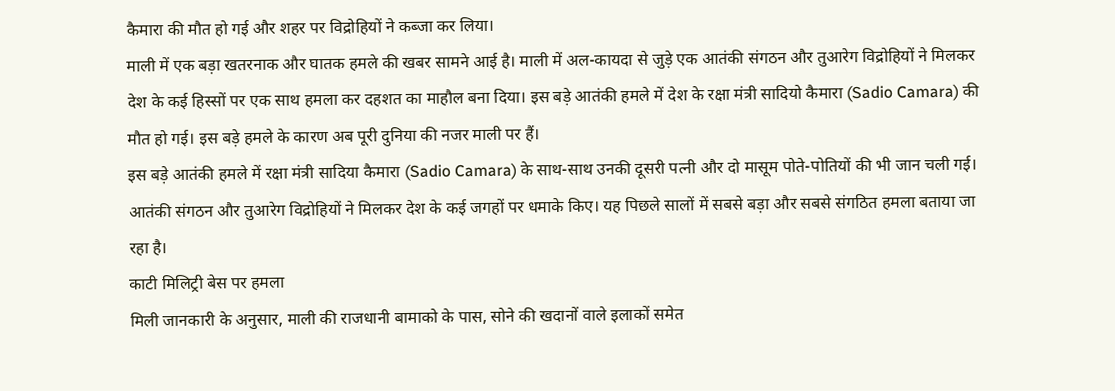कैमारा की मौत हो गई और शहर पर विद्रोहियों ने कब्जा कर लिया।
माली में एक बड़ा खतरनाक और घातक हमले की खबर सामने आई है। माली में अल-कायदा से जुड़े एक आतंकी संगठन और तुआरेग विद्रोहियों ने मिलकर देश के कई हिस्सों पर एक साथ हमला कर दहशत का माहौल बना दिया। इस बड़े आतंकी हमले में देश के रक्षा मंत्री सादियो कैमारा (Sadio Camara) की मौत हो गई। इस बड़े हमले के कारण अब पूरी दुनिया की नजर माली पर हैं।
इस बड़े आतंकी हमले में रक्षा मंत्री सादिया कैमारा (Sadio Camara) के साथ-साथ उनकी दूसरी पत्नी और दो मासूम पोते-पोतियों की भी जान चली गई। आतंकी संगठन और तुआरेग विद्रोहियों ने मिलकर देश के कई जगहों पर धमाके किए। यह पिछले सालों में सबसे बड़ा और सबसे संगठित हमला बताया जा रहा है।
काटी मिलिट्री बेस पर हमला
मिली जानकारी के अनुसार, माली की राजधानी बामाको के पास, सोने की खदानों वाले इलाकों समेत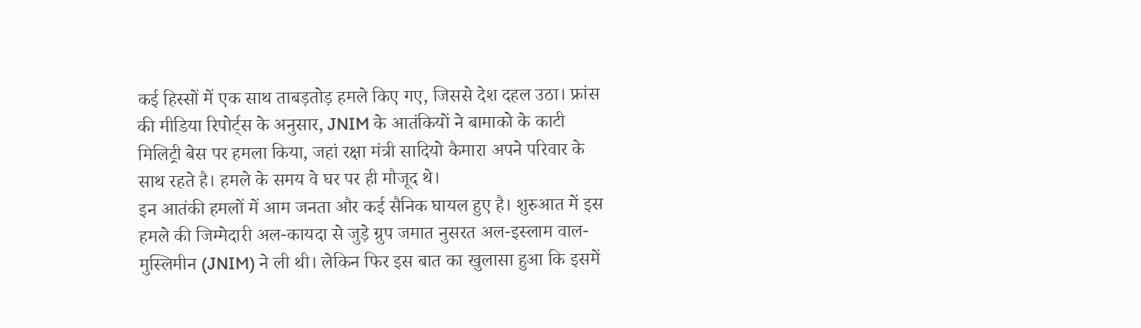कई हिस्सों में एक साथ ताबड़तोड़ हमले किए गए, जिससे देश दहल उठा। फ्रांस की मीडिया रिपोर्ट्स के अनुसार, JNIM के आतंकियों ने बामाको के काटी मिलिट्री बेस पर हमला किया, जहां रक्षा मंत्री सादियो कैमारा अपने परिवार के साथ रहते है। हमले के समय वे घर पर ही मौजूद थे।
इन आतंकी हमलों में आम जनता और कई सैनिक घायल हुए है। शुरुआत में इस हमले की जिम्मेदारी अल-कायदा से जुड़े ग्रुप जमात नुसरत अल-इस्लाम वाल-मुस्लिमीन (JNIM) ने ली थी। लेकिन फिर इस बात का खुलासा हुआ कि इसमें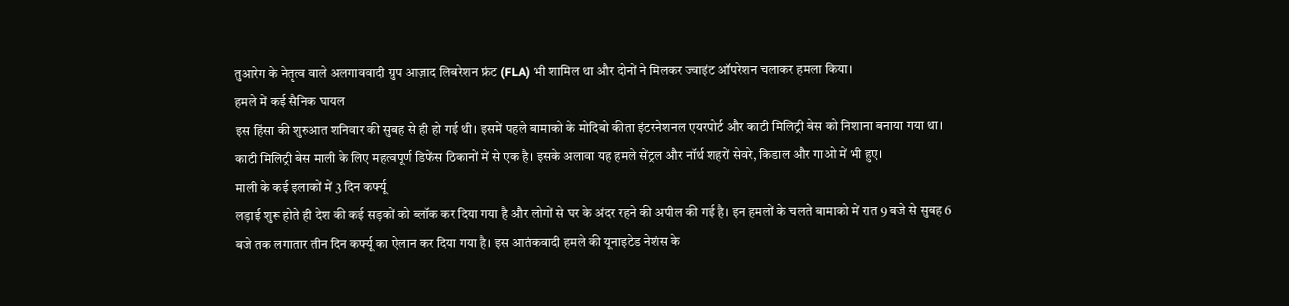तुआरेग के नेतृत्व वाले अलगाववादी ग्रुप आज़ाद लिबरेशन फ्रंट (FLA) भी शामिल था और दोनों ने मिलकर ज्वाइंट ऑपरेशन चलाकर हमला किया।
हमले में कई सैनिक घायल
इस हिंसा की शुरुआत शनिवार की सुबह से ही हो गई थी। इसमें पहले बामाको के मोदिबो कीता इंटरनेशनल एयरपोर्ट और काटी मिलिट्री बेस को निशाना बनाया गया था। काटी मिलिट्री बेस माली के लिए महत्वपूर्ण डिफेंस ठिकानों में से एक है। इसके अलावा यह हमले सेंट्रल और नॉर्थ शहरों सेवरे, किडाल और गाओ में भी हुए।
माली के कई इलाकों में 3 दिन कर्फ्यू
लड़ाई शुरू होते ही देश की कई सड़कों को ब्लॉक कर दिया गया है और लोगों से घर के अंदर रहने की अपील की गई है। इन हमलों के चलते बामाको में रात 9 बजे से सुबह 6 बजे तक लगातार तीन दिन कर्फ्यू का ऐलान कर दिया गया है। इस आतंकवादी हमले की यूनाइटेड नेशंस के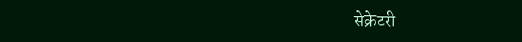सेक्रेटरी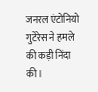जनरल एंटोनियो गुटेरेस ने हमले की कड़ी निंदा की।